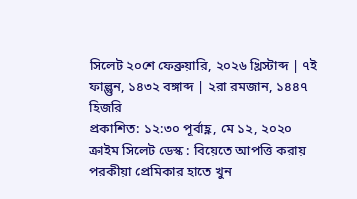সিলেট ২০শে ফেব্রুয়ারি, ২০২৬ খ্রিস্টাব্দ | ৭ই ফাল্গুন, ১৪৩২ বঙ্গাব্দ | ২রা রমজান, ১৪৪৭ হিজরি
প্রকাশিত: ১২:৩০ পূর্বাহ্ণ, মে ১২, ২০২০
ক্রাইম সিলেট ডেস্ক : বিয়েতে আপত্তি করায় পরকীয়া প্রেমিকার হাতে খুন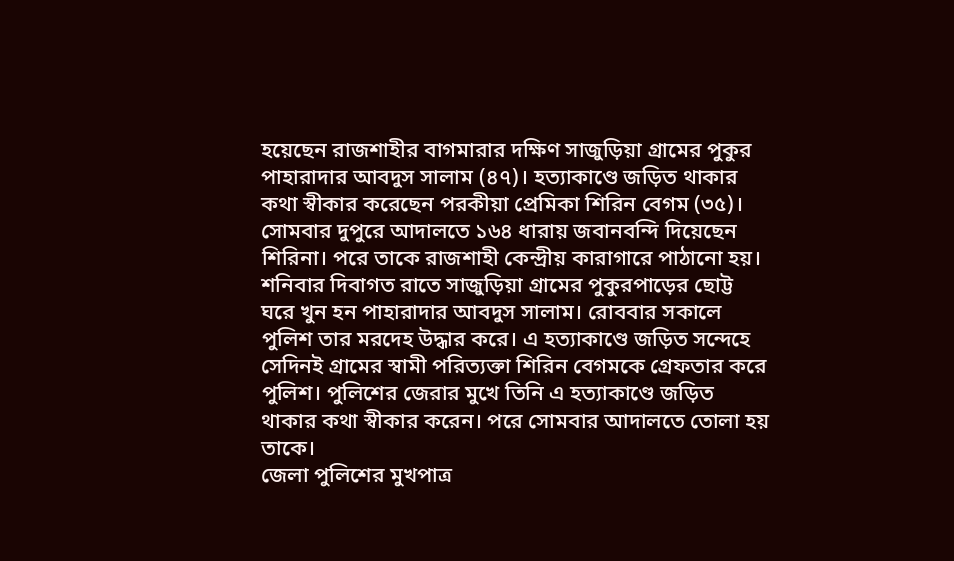হয়েছেন রাজশাহীর বাগমারার দক্ষিণ সাজুড়িয়া গ্রামের পুকুর পাহারাদার আবদুস সালাম (৪৭)। হত্যাকাণ্ডে জড়িত থাকার কথা স্বীকার করেছেন পরকীয়া প্রেমিকা শিরিন বেগম (৩৫)। সোমবার দুপুরে আদালতে ১৬৪ ধারায় জবানবন্দি দিয়েছেন শিরিনা। পরে তাকে রাজশাহী কেন্দ্রীয় কারাগারে পাঠানো হয়।
শনিবার দিবাগত রাতে সাজুড়িয়া গ্রামের পুকুরপাড়ের ছোট্ট ঘরে খুন হন পাহারাদার আবদুস সালাম। রোববার সকালে পুলিশ তার মরদেহ উদ্ধার করে। এ হত্যাকাণ্ডে জড়িত সন্দেহে সেদিনই গ্রামের স্বামী পরিত্যক্তা শিরিন বেগমকে গ্রেফতার করে পুলিশ। পুলিশের জেরার মুখে তিনি এ হত্যাকাণ্ডে জড়িত থাকার কথা স্বীকার করেন। পরে সোমবার আদালতে তোলা হয় তাকে।
জেলা পুলিশের মুখপাত্র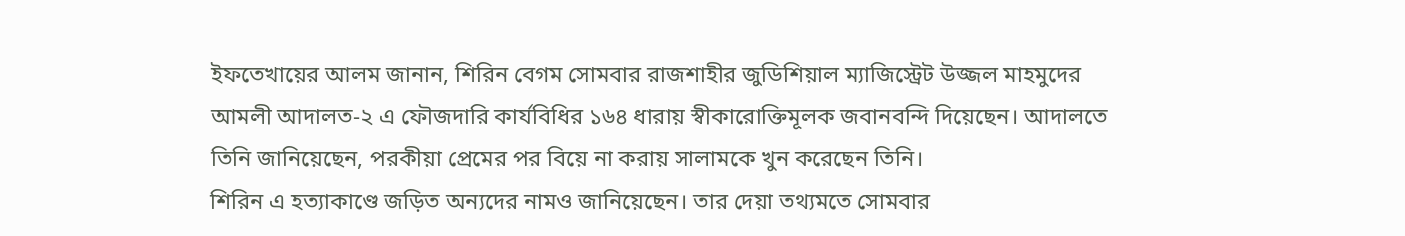ইফতেখায়ের আলম জানান, শিরিন বেগম সোমবার রাজশাহীর জুডিশিয়াল ম্যাজিস্ট্রেট উজ্জল মাহমুদের আমলী আদালত-২ এ ফৌজদারি কার্যবিধির ১৬৪ ধারায় স্বীকারোক্তিমূলক জবানবন্দি দিয়েছেন। আদালতে তিনি জানিয়েছেন, পরকীয়া প্রেমের পর বিয়ে না করায় সালামকে খুন করেছেন তিনি।
শিরিন এ হত্যাকাণ্ডে জড়িত অন্যদের নামও জানিয়েছেন। তার দেয়া তথ্যমতে সোমবার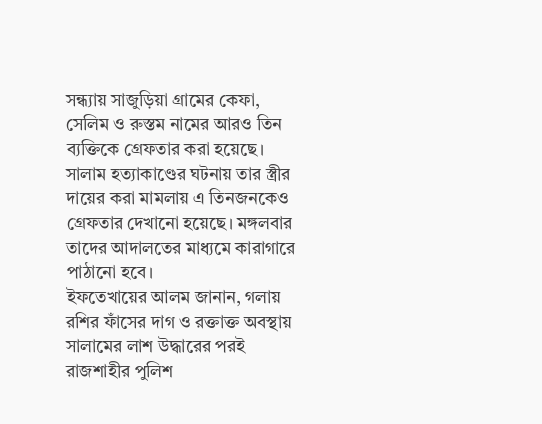সন্ধ্যায় সাজুড়িয়া গ্রামের কেফা, সেলিম ও রুস্তম নামের আরও তিন ব্যক্তিকে গ্রেফতার করা হয়েছে। সালাম হত্যাকাণ্ডের ঘটনায় তার স্ত্রীর দায়ের করা মামলায় এ তিনজনকেও গ্রেফতার দেখানো হয়েছে। মঙ্গলবার তাদের আদালতের মাধ্যমে কারাগারে পাঠানো হবে।
ইফতেখায়ের আলম জানান, গলায় রশির ফাঁসের দাগ ও রক্তাক্ত অবস্থায় সালামের লাশ উদ্ধারের পরই রাজশাহীর পুলিশ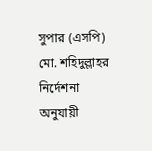সুপার (এসপি) মো. শহিদুল্লাহর নির্দেশনা অনুযায়ী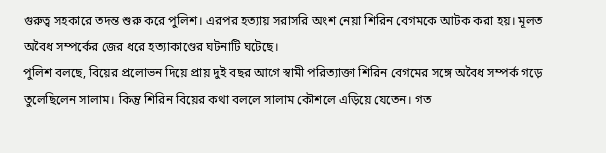গুরুত্ব সহকারে তদন্ত শুরু করে পুলিশ। এরপর হত্যায় সরাসরি অংশ নেয়া শিরিন বেগমকে আটক করা হয়। মূলত অবৈধ সম্পর্কের জের ধরে হত্যাকাণ্ডের ঘটনাটি ঘটেছে।
পুলিশ বলছে, বিয়ের প্রলোভন দিয়ে প্রায় দুই বছর আগে স্বামী পরিত্যাক্তা শিরিন বেগমের সঙ্গে অবৈধ সম্পর্ক গড়ে তুলেছিলেন সালাম। কিন্তু শিরিন বিয়ের কথা বললে সালাম কৌশলে এড়িয়ে যেতেন। গত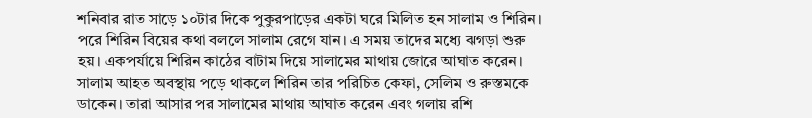শনিবার রাত সাড়ে ১০টার দিকে পুকুরপাড়ের একটা ঘরে মিলিত হন সালাম ও শিরিন। পরে শিরিন বিয়ের কথা বললে সালাম রেগে যান। এ সময় তাদের মধ্যে ঝগড়া শুরু হয়। একপর্যায়ে শিরিন কাঠের বাটাম দিয়ে সালামের মাথায় জোরে আঘাত করেন।
সালাম আহত অবস্থায় পড়ে থাকলে শিরিন তার পরিচিত কেফা, সেলিম ও রুস্তমকে ডাকেন। তারা আসার পর সালামের মাথায় আঘাত করেন এবং গলায় রশি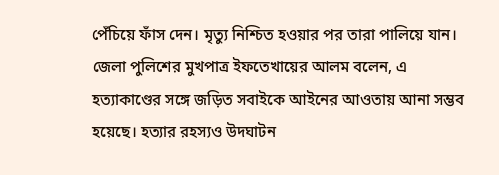পেঁচিয়ে ফাঁস দেন। মৃত্যু নিশ্চিত হওয়ার পর তারা পালিয়ে যান।
জেলা পুলিশের মুখপাত্র ইফতেখায়ের আলম বলেন, এ হত্যাকাণ্ডের সঙ্গে জড়িত সবাইকে আইনের আওতায় আনা সম্ভব হয়েছে। হত্যার রহস্যও উদঘাটন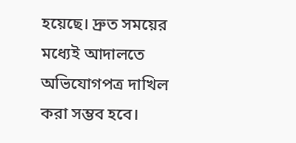হয়েছে। দ্রুত সময়ের মধ্যেই আদালতে অভিযোগপত্র দাখিল করা সম্ভব হবে।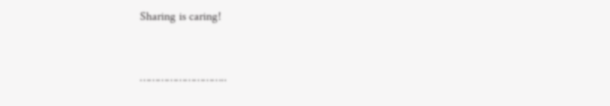Sharing is caring!


………………………..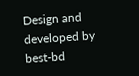Design and developed by best-bd